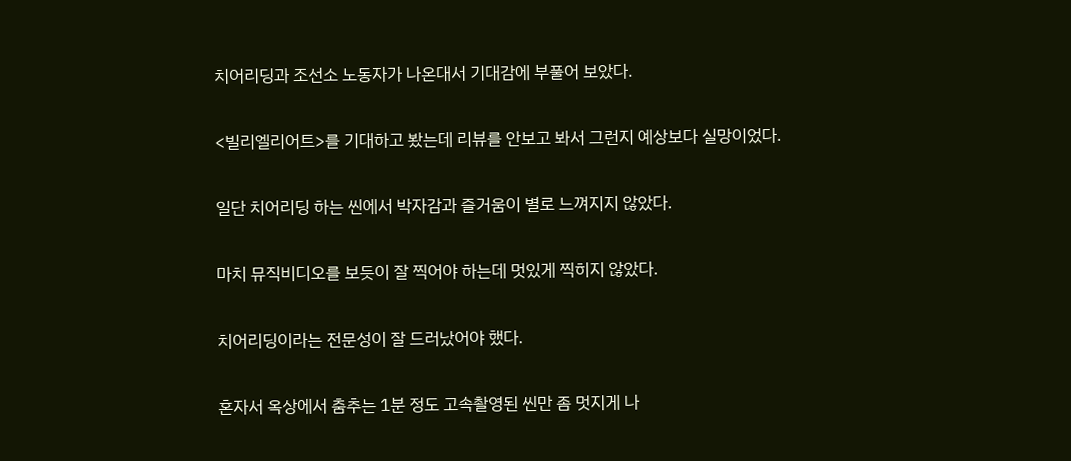치어리딩과 조선소 노동자가 나온대서 기대감에 부풀어 보았다.


<빌리엘리어트>를 기대하고 봤는데 리뷰를 안보고 봐서 그런지 예상보다 실망이었다.


일단 치어리딩 하는 씬에서 박자감과 즐거움이 별로 느껴지지 않았다.


마치 뮤직비디오를 보듯이 잘 찍어야 하는데 멋있게 찍히지 않았다.


치어리딩이라는 전문성이 잘 드러났어야 했다.


혼자서 옥상에서 춤추는 1분 정도 고속촬영된 씬만 좀 멋지게 나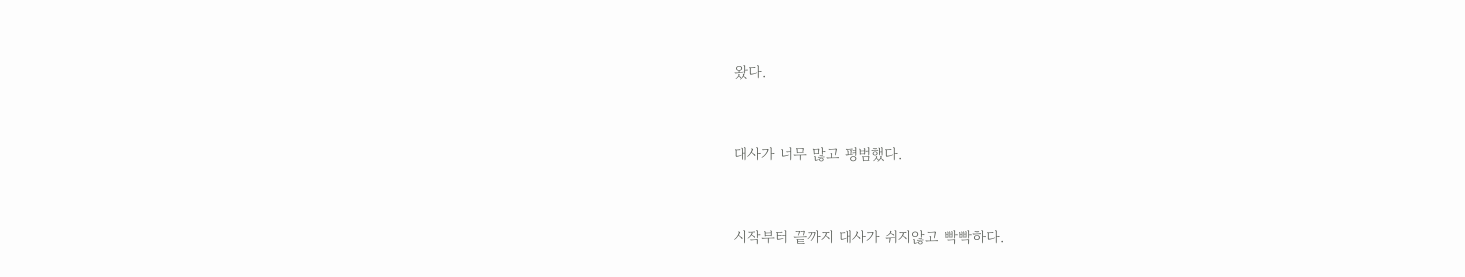왔다.


대사가 너무 많고 평범했다.


시작부터 끝까지 대사가 쉬지않고 빡빡하다.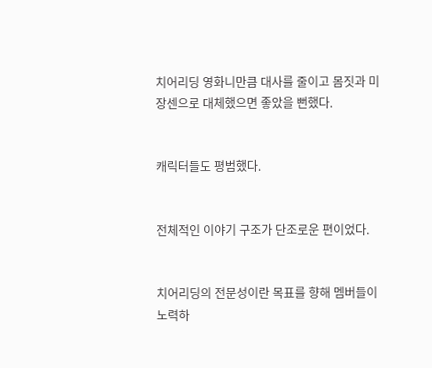치어리딩 영화니만큼 대사를 줄이고 몸짓과 미장센으로 대체했으면 좋았을 뻔했다.


캐릭터들도 평범했다.


전체적인 이야기 구조가 단조로운 편이었다.


치어리딩의 전문성이란 목표를 향해 멤버들이 노력하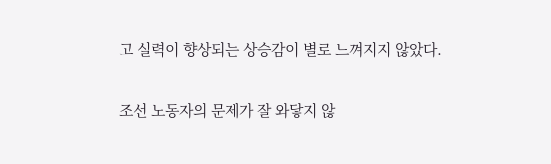고 실력이 향상되는 상승감이 별로 느껴지지 않았다.


조선 노동자의 문제가 잘 와닿지 않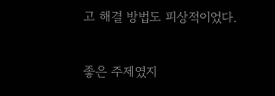고 해결 방법도 피상적이었다.


좋은 주제였지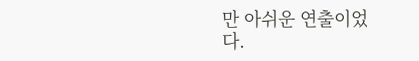만 아쉬운 연출이었다.